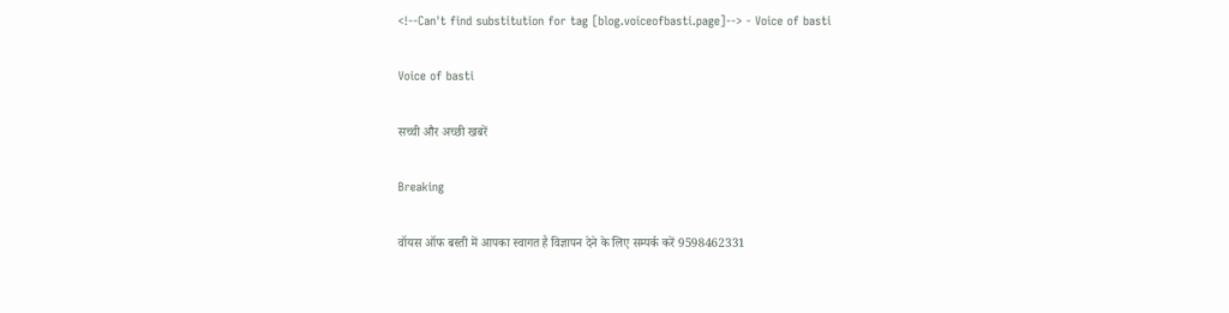<!--Can't find substitution for tag [blog.voiceofbasti.page]--> - Voice of basti

Voice of basti

सच्ची और अच्छी खबरें

Breaking

वॉयस ऑफ बस्ती में आपका स्वागत है विज्ञापन देने के लिए सम्पर्क करें 9598462331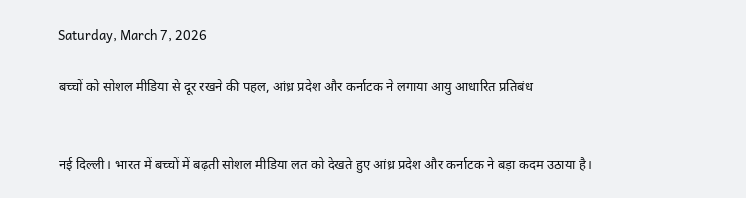Saturday, March 7, 2026

बच्चों को सोशल मीडिया से दूर रखने की पहल, आंध्र प्रदेश और कर्नाटक ने लगाया आयु आधारित प्रतिबंध


नई दिल्ली। भारत में बच्चों में बढ़ती सोशल मीडिया लत को देखते हुए आंध्र प्रदेश और कर्नाटक ने बड़ा कदम उठाया है।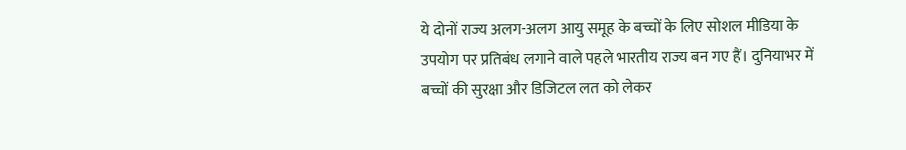ये दोनों राज्य अलग-अलग आयु समूह के बच्चों के लिए सोशल मीडिया के उपयोग पर प्रतिबंध लगाने वाले पहले भारतीय राज्य बन गए हैं। दुनियाभर में बच्चों की सुरक्षा और डिजिटल लत को लेकर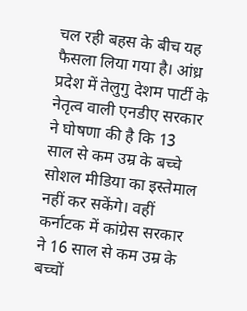चल रही बहस के बीच यह फैसला लिया गया है। आंध्र प्रदेश में तेलुगु देशम पार्टी के नेतृत्व वाली एनडीए सरकार ने घोषणा की है कि 13 साल से कम उम्र के बच्चे सोशल मीडिया का इस्तेमाल नहीं कर सकेंगे। वहीं कर्नाटक में कांग्रेस सरकार ने 16 साल से कम उम्र के बच्चों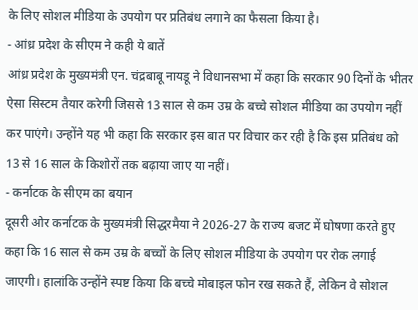के लिए सोशल मीडिया के उपयोग पर प्रतिबंध लगाने का फैसला किया है।
- आंध्र प्रदेश के सीएम ने कही ये बातें
आंध्र प्रदेश के मुख्यमंत्री एन. चंद्रबाबू नायडू ने विधानसभा में कहा कि सरकार 90 दिनों के भीतर ऐसा सिस्टम तैयार करेगी जिससे 13 साल से कम उम्र के बच्चे सोशल मीडिया का उपयोग नहीं कर पाएंगे। उन्होंने यह भी कहा कि सरकार इस बात पर विचार कर रही है कि इस प्रतिबंध को 13 से 16 साल के किशोरों तक बढ़ाया जाए या नहीं।
- कर्नाटक के सीएम का बयान
दूसरी ओर कर्नाटक के मुख्यमंत्री सिद्धरमैया ने 2026-27 के राज्य बजट में घोषणा करते हुए कहा कि 16 साल से कम उम्र के बच्चों के लिए सोशल मीडिया के उपयोग पर रोक लगाई जाएगी। हालांकि उन्होंने स्पष्ट किया कि बच्चे मोबाइल फोन रख सकते हैं, लेकिन वे सोशल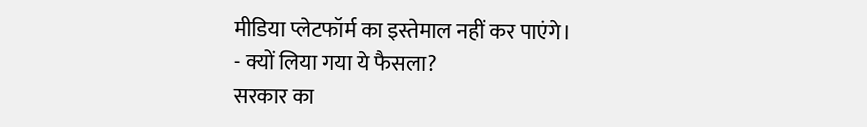मीडिया प्लेटफॉर्म का इस्तेमाल नहीं कर पाएंगे।
- क्यों लिया गया ये फैसला?
सरकार का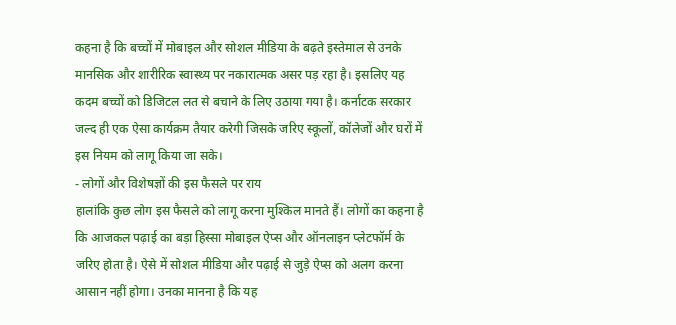कहना है कि बच्चों में मोबाइल और सोशल मीडिया के बढ़ते इस्तेमाल से उनके मानसिक और शारीरिक स्वास्थ्य पर नकारात्मक असर पड़ रहा है। इसलिए यह कदम बच्चों को डिजिटल लत से बचाने के लिए उठाया गया है। कर्नाटक सरकार जल्द ही एक ऐसा कार्यक्रम तैयार करेगी जिसके जरिए स्कूलों, कॉलेजों और घरों में इस नियम को लागू किया जा सके।
- लोगों और विशेषज्ञों की इस फैसले पर राय
हालांकि कुछ लोग इस फैसले को लागू करना मुश्किल मानते हैं। लोगों का कहना है कि आजकल पढ़ाई का बड़ा हिस्सा मोबाइल ऐप्स और ऑनलाइन प्लेटफॉर्म के जरिए होता है। ऐसे में सोशल मीडिया और पढ़ाई से जुड़े ऐप्स को अलग करना आसान नहीं होगा। उनका मानना है कि यह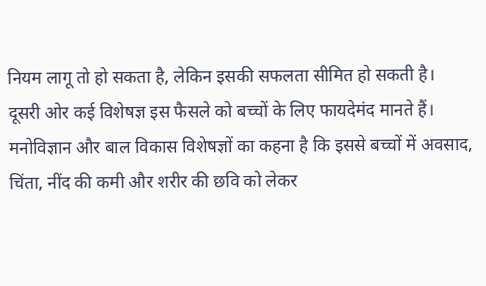नियम लागू तो हो सकता है, लेकिन इसकी सफलता सीमित हो सकती है।
दूसरी ओर कई विशेषज्ञ इस फैसले को बच्चों के लिए फायदेमंद मानते हैं। मनोविज्ञान और बाल विकास विशेषज्ञों का कहना है कि इससे बच्चों में अवसाद, चिंता, नींद की कमी और शरीर की छवि को लेकर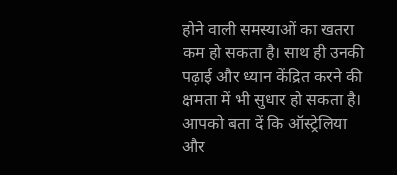होने वाली समस्याओं का खतरा कम हो सकता है। साथ ही उनकी पढ़ाई और ध्यान केंद्रित करने की क्षमता में भी सुधार हो सकता है। आपको बता दें कि ऑस्ट्रेलिया और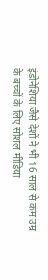इंडोनेशिया जैसे देशों ने भी 16 साल से कम उम्र के बच्चों के लिए सोशल मीडिया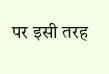पर इसी तरह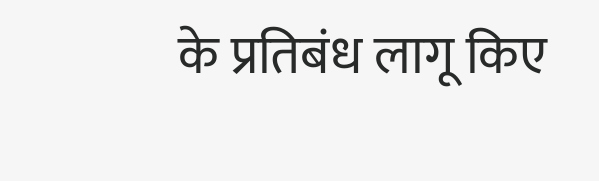के प्रतिबंध लागू किए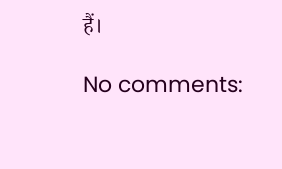हैं।

No comments: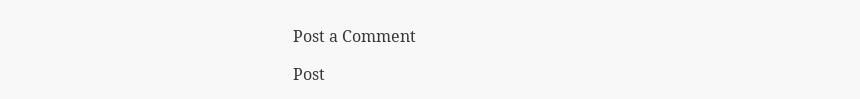Post a Comment

Post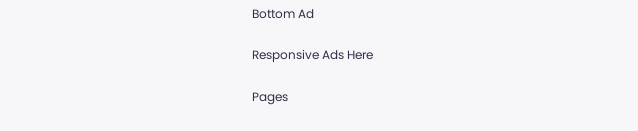Bottom Ad

Responsive Ads Here

Pages